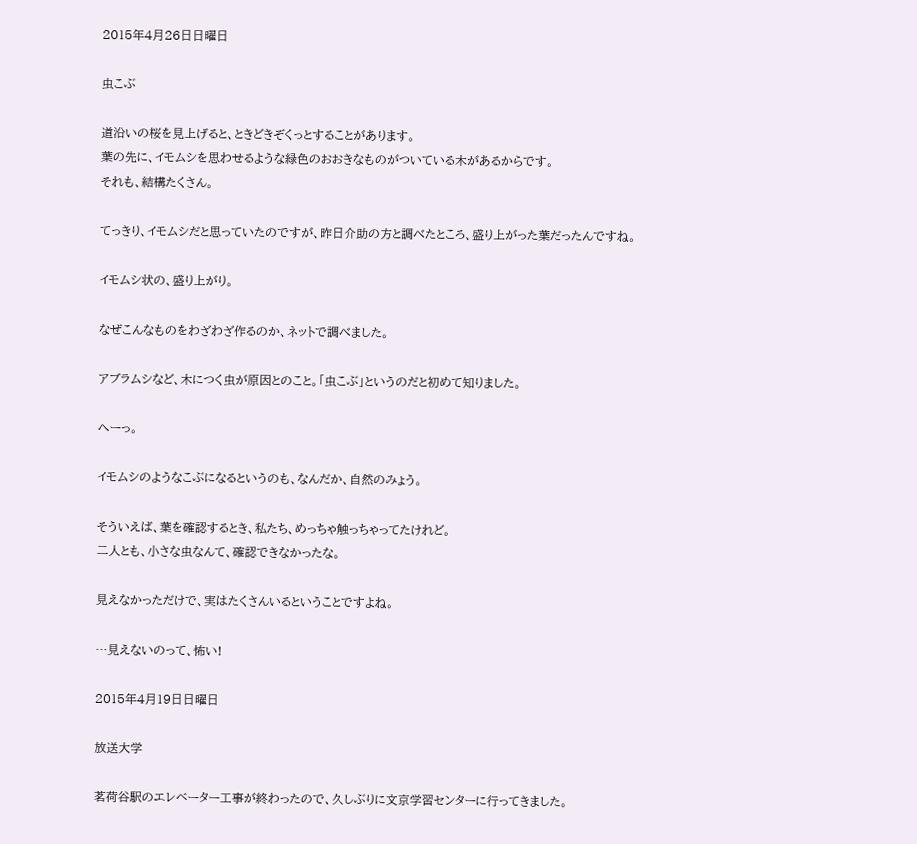2015年4月26日日曜日

虫こぶ

道沿いの桜を見上げると、ときどきぞくっとすることがあります。
葉の先に、イモムシを思わせるような緑色のおおきなものがついている木があるからです。
それも、結構たくさん。

てっきり、イモムシだと思っていたのですが、昨日介助の方と調べたところ、盛り上がった葉だったんですね。

イモムシ状の、盛り上がり。

なぜこんなものをわざわざ作るのか、ネットで調べました。

アブラムシなど、木につく虫が原因とのこと。「虫こぶ」というのだと初めて知りました。

へーっ。

イモムシのようなこぶになるというのも、なんだか、自然のみょう。

そういえば、葉を確認するとき、私たち、めっちゃ触っちゃってたけれど。
二人とも、小さな虫なんて、確認できなかったな。

見えなかっただけで、実はたくさんいるということですよね。

…見えないのって、怖い!

2015年4月19日日曜日

放送大学

茗荷谷駅のエレベーター工事が終わったので、久しぶりに文京学習センターに行ってきました。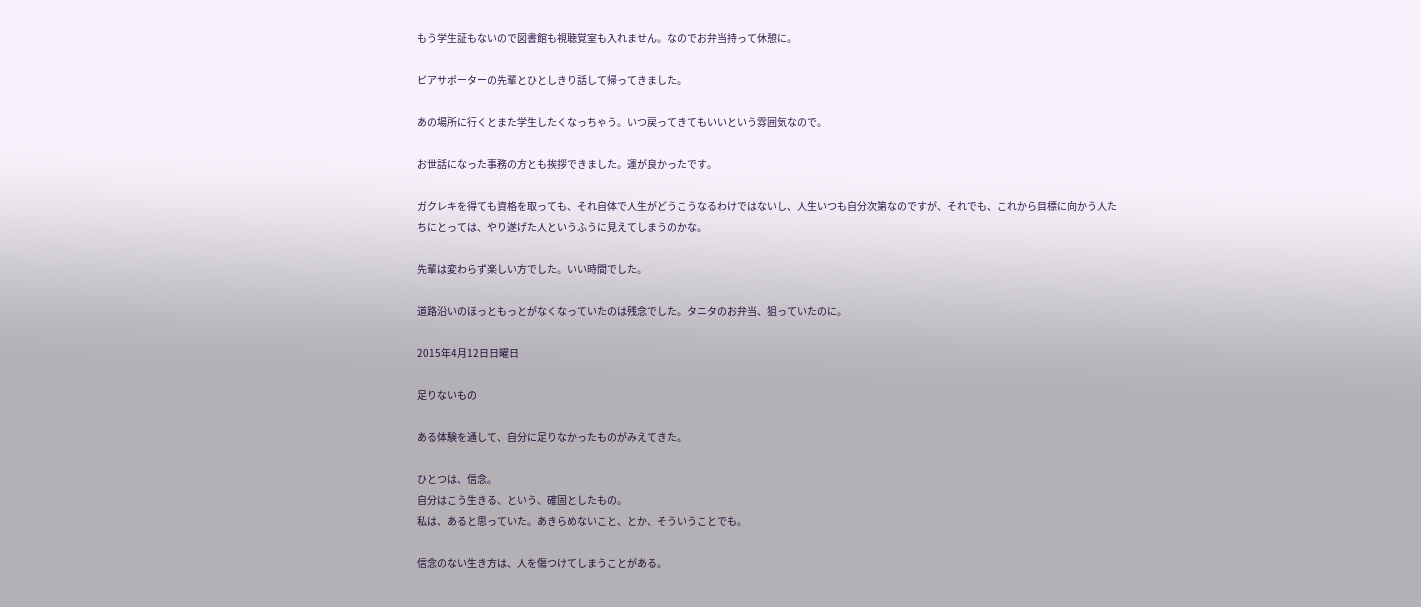もう学生証もないので図書館も視聴覚室も入れません。なのでお弁当持って休憩に。

ピアサポーターの先輩とひとしきり話して帰ってきました。

あの場所に行くとまた学生したくなっちゃう。いつ戻ってきてもいいという雰囲気なので。

お世話になった事務の方とも挨拶できました。運が良かったです。

ガクレキを得ても資格を取っても、それ自体で人生がどうこうなるわけではないし、人生いつも自分次第なのですが、それでも、これから目標に向かう人たちにとっては、やり遂げた人というふうに見えてしまうのかな。

先輩は変わらず楽しい方でした。いい時間でした。

道路沿いのほっともっとがなくなっていたのは残念でした。タニタのお弁当、狙っていたのに。

2015年4月12日日曜日

足りないもの

ある体験を通して、自分に足りなかったものがみえてきた。

ひとつは、信念。
自分はこう生きる、という、確固としたもの。
私は、あると思っていた。あきらめないこと、とか、そういうことでも。

信念のない生き方は、人を傷つけてしまうことがある。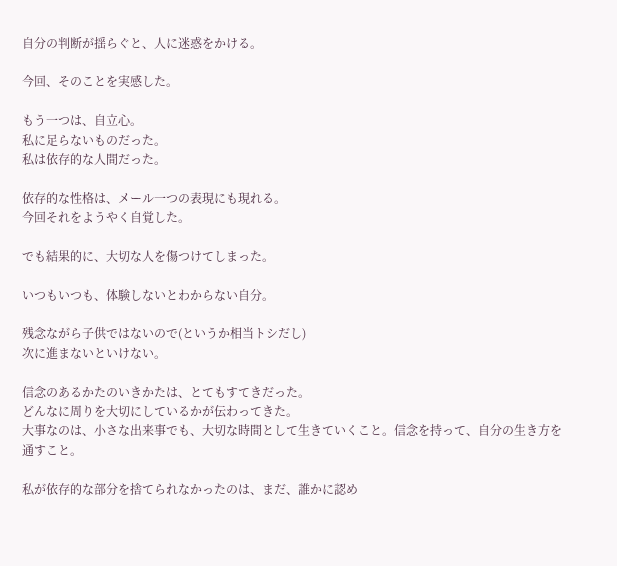自分の判断が揺らぐと、人に迷惑をかける。

今回、そのことを実感した。

もう一つは、自立心。
私に足らないものだった。
私は依存的な人間だった。

依存的な性格は、メール一つの表現にも現れる。
今回それをようやく自覚した。

でも結果的に、大切な人を傷つけてしまった。

いつもいつも、体験しないとわからない自分。

残念ながら子供ではないので(というか相当トシだし)
次に進まないといけない。

信念のあるかたのいきかたは、とてもすてきだった。
どんなに周りを大切にしているかが伝わってきた。
大事なのは、小さな出来事でも、大切な時間として生きていくこと。信念を持って、自分の生き方を通すこと。

私が依存的な部分を捨てられなかったのは、まだ、誰かに認め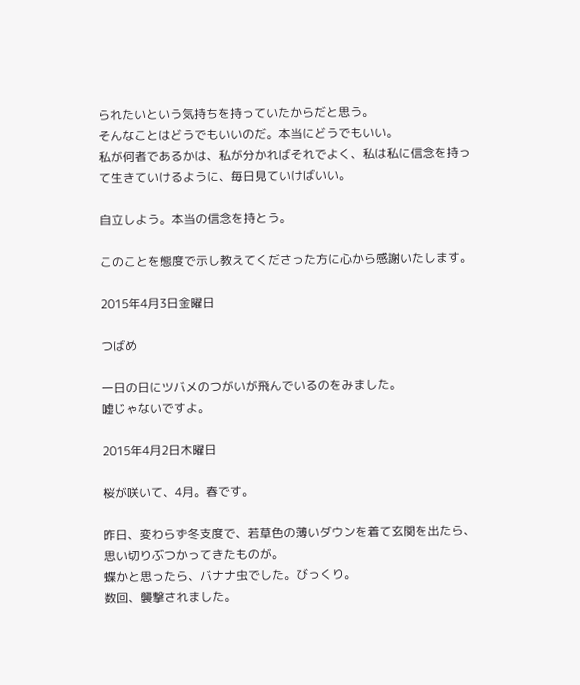られたいという気持ちを持っていたからだと思う。
そんなことはどうでもいいのだ。本当にどうでもいい。
私が何者であるかは、私が分かればそれでよく、私は私に信念を持って生きていけるように、毎日見ていけばいい。

自立しよう。本当の信念を持とう。

このことを態度で示し教えてくださった方に心から感謝いたします。

2015年4月3日金曜日

つばめ

一日の日にツバメのつがいが飛んでいるのをみました。
嘘じゃないですよ。

2015年4月2日木曜日

桜が咲いて、4月。春です。

昨日、変わらず冬支度で、若草色の薄いダウンを着て玄関を出たら、思い切りぶつかってきたものが。
蝶かと思ったら、バナナ虫でした。びっくり。
数回、襲撃されました。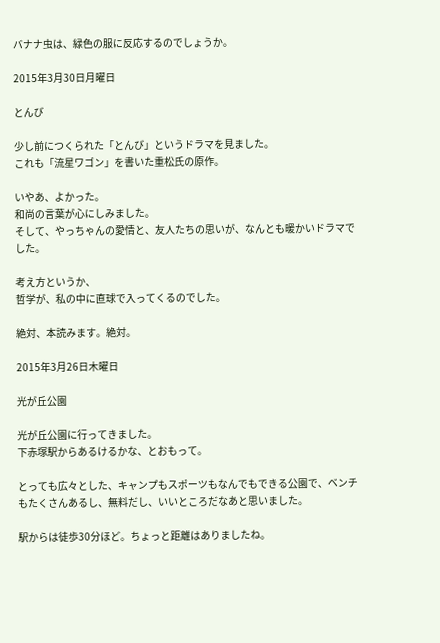バナナ虫は、緑色の服に反応するのでしょうか。

2015年3月30日月曜日

とんび

少し前につくられた「とんび」というドラマを見ました。
これも「流星ワゴン」を書いた重松氏の原作。

いやあ、よかった。
和尚の言葉が心にしみました。
そして、やっちゃんの愛情と、友人たちの思いが、なんとも暖かいドラマでした。

考え方というか、
哲学が、私の中に直球で入ってくるのでした。

絶対、本読みます。絶対。

2015年3月26日木曜日

光が丘公園

光が丘公園に行ってきました。
下赤塚駅からあるけるかな、とおもって。

とっても広々とした、キャンプもスポーツもなんでもできる公園で、ベンチもたくさんあるし、無料だし、いいところだなあと思いました。

駅からは徒歩30分ほど。ちょっと距離はありましたね。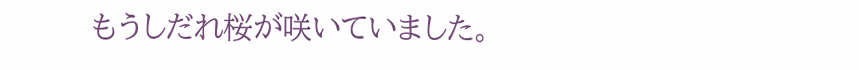もうしだれ桜が咲いていました。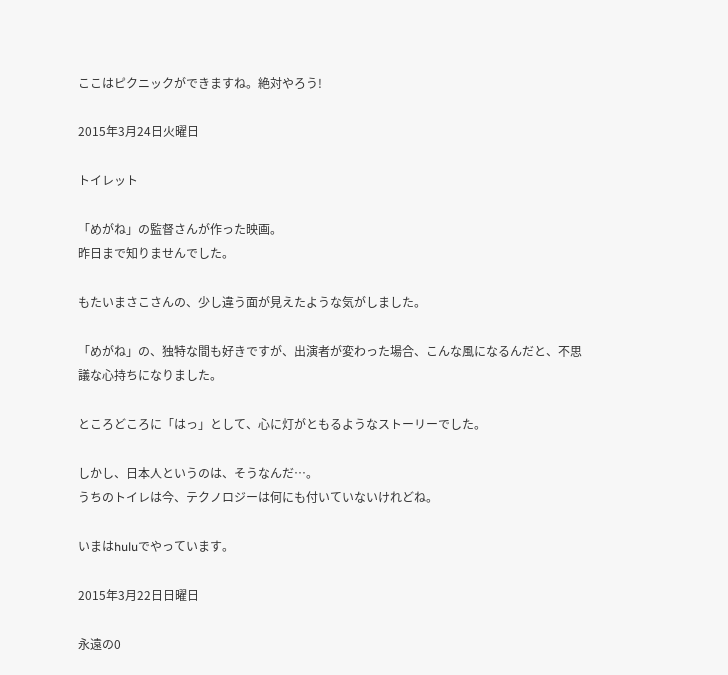ここはピクニックができますね。絶対やろう!

2015年3月24日火曜日

トイレット

「めがね」の監督さんが作った映画。
昨日まで知りませんでした。

もたいまさこさんの、少し違う面が見えたような気がしました。

「めがね」の、独特な間も好きですが、出演者が変わった場合、こんな風になるんだと、不思議な心持ちになりました。

ところどころに「はっ」として、心に灯がともるようなストーリーでした。

しかし、日本人というのは、そうなんだ…。
うちのトイレは今、テクノロジーは何にも付いていないけれどね。

いまはhuluでやっています。

2015年3月22日日曜日

永遠の0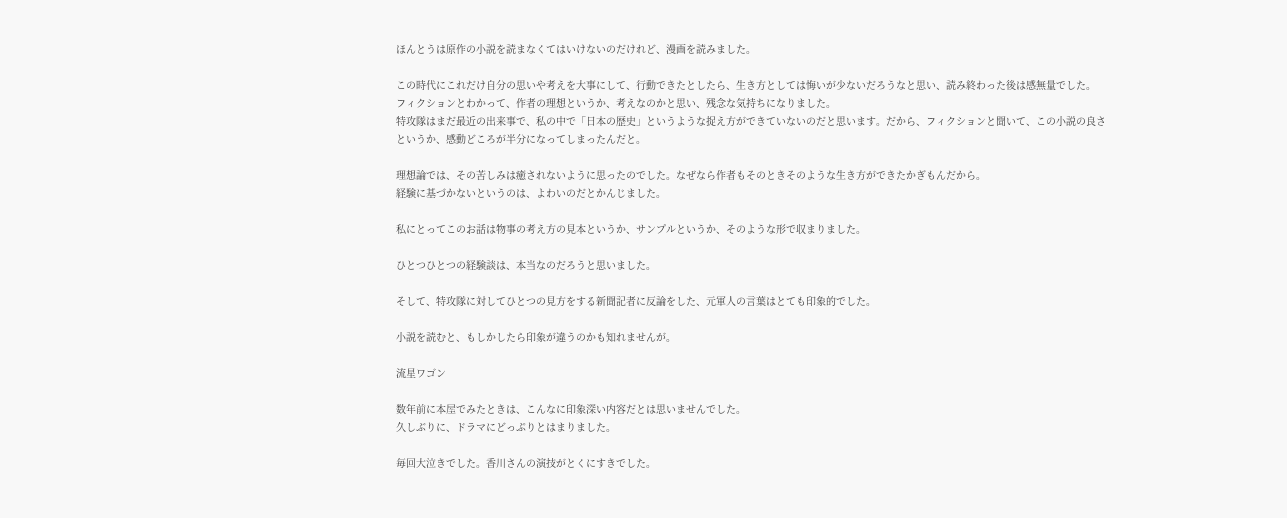ほんとうは原作の小説を読まなくてはいけないのだけれど、漫画を読みました。

この時代にこれだけ自分の思いや考えを大事にして、行動できたとしたら、生き方としては悔いが少ないだろうなと思い、読み終わった後は感無量でした。
フィクションとわかって、作者の理想というか、考えなのかと思い、残念な気持ちになりました。
特攻隊はまだ最近の出来事で、私の中で「日本の歴史」というような捉え方ができていないのだと思います。だから、フィクションと聞いて、この小説の良さというか、感動どころが半分になってしまったんだと。

理想論では、その苦しみは癒されないように思ったのでした。なぜなら作者もそのときそのような生き方ができたかぎもんだから。
経験に基づかないというのは、よわいのだとかんじました。

私にとってこのお話は物事の考え方の見本というか、サンプルというか、そのような形で収まりました。

ひとつひとつの経験談は、本当なのだろうと思いました。

そして、特攻隊に対してひとつの見方をする新聞記者に反論をした、元軍人の言葉はとても印象的でした。

小説を読むと、もしかしたら印象が違うのかも知れませんが。

流星ワゴン

数年前に本屋でみたときは、こんなに印象深い内容だとは思いませんでした。
久しぶりに、ドラマにどっぷりとはまりました。

毎回大泣きでした。香川さんの演技がとくにすきでした。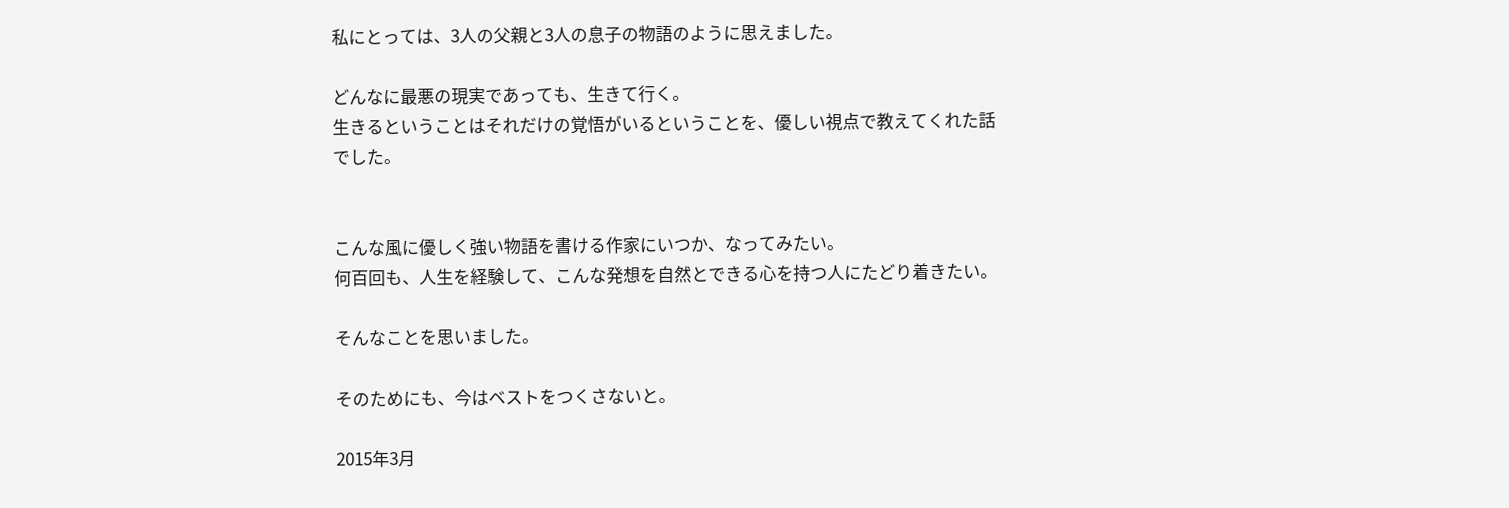私にとっては、3人の父親と3人の息子の物語のように思えました。

どんなに最悪の現実であっても、生きて行く。
生きるということはそれだけの覚悟がいるということを、優しい視点で教えてくれた話でした。


こんな風に優しく強い物語を書ける作家にいつか、なってみたい。
何百回も、人生を経験して、こんな発想を自然とできる心を持つ人にたどり着きたい。

そんなことを思いました。

そのためにも、今はベストをつくさないと。

2015年3月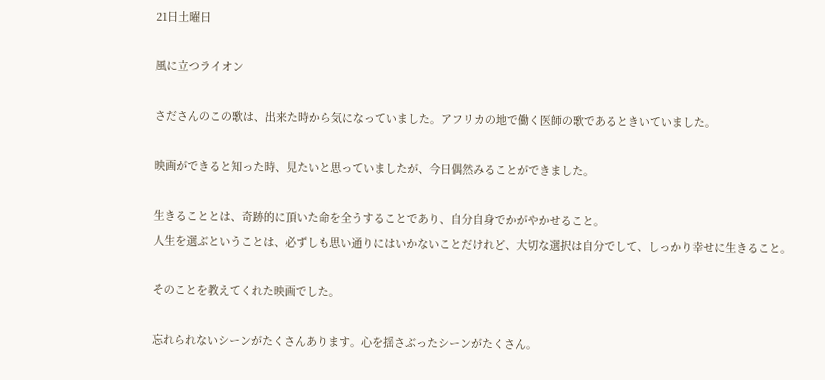21日土曜日

風に立つライオン

さださんのこの歌は、出来た時から気になっていました。アフリカの地で働く医師の歌であるときいていました。

映画ができると知った時、見たいと思っていましたが、今日偶然みることができました。

生きることとは、奇跡的に頂いた命を全うすることであり、自分自身でかがやかせること。
人生を選ぶということは、必ずしも思い通りにはいかないことだけれど、大切な選択は自分でして、しっかり幸せに生きること。

そのことを教えてくれた映画でした。

忘れられないシーンがたくさんあります。心を揺さぶったシーンがたくさん。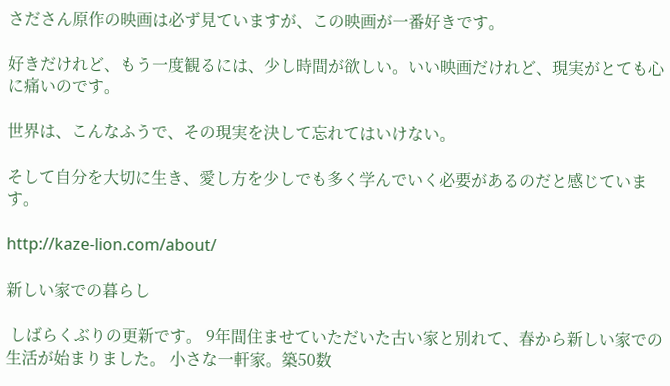さださん原作の映画は必ず見ていますが、この映画が一番好きです。

好きだけれど、もう一度観るには、少し時間が欲しい。いい映画だけれど、現実がとても心に痛いのです。

世界は、こんなふうで、その現実を決して忘れてはいけない。

そして自分を大切に生き、愛し方を少しでも多く学んでいく必要があるのだと感じています。

http://kaze-lion.com/about/

新しい家での暮らし

 しばらくぶりの更新です。 9年間住ませていただいた古い家と別れて、春から新しい家での生活が始まりました。 小さな一軒家。築50数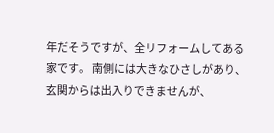年だそうですが、全リフォームしてある家です。 南側には大きなひさしがあり、玄関からは出入りできませんが、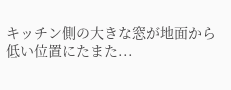キッチン側の大きな窓が地面から低い位置にたまた...